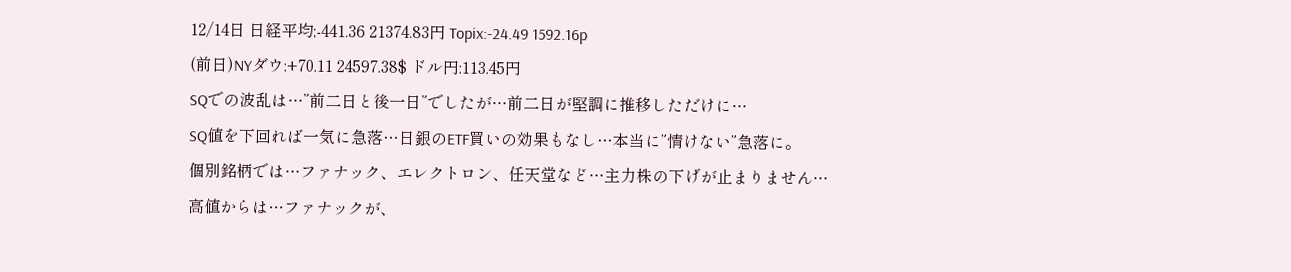12/14日 日経平均;-441.36 21374.83円 Topix:-24.49 1592.16p
(前日)NYダウ:+70.11 24597.38$ ドル円:113.45円
SQでの波乱は…”前二日と後一日”でしたが…前二日が堅調に推移しただけに…
SQ値を下回れば一気に急落…日銀のETF買いの効果もなし…本当に”情けない”急落に。
個別銘柄では…ファナック、エレクトロン、任天堂など…主力株の下げが止まりません…
高値からは…ファナックが、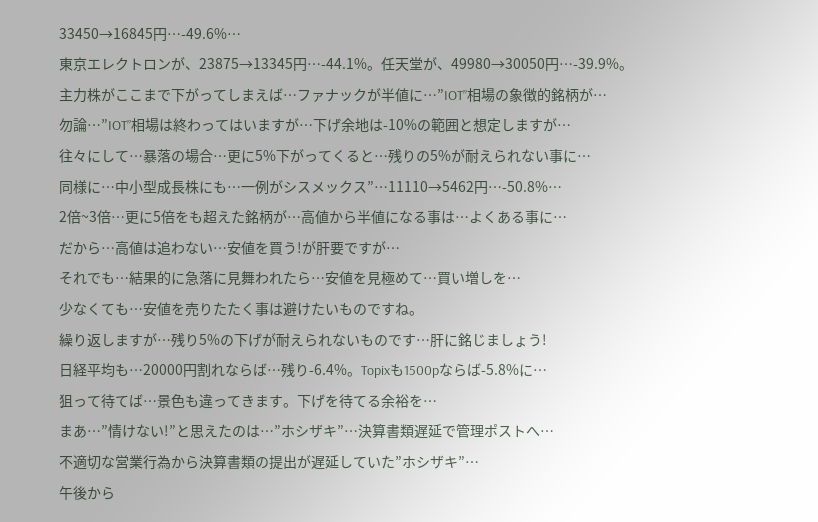33450→16845円…-49.6%…
東京エレクトロンが、23875→13345円…-44.1%。任天堂が、49980→30050円…-39.9%。
主力株がここまで下がってしまえば…ファナックが半値に…”IOT”相場の象徴的銘柄が…
勿論…”IOT”相場は終わってはいますが…下げ余地は-10%の範囲と想定しますが…
往々にして…暴落の場合…更に5%下がってくると…残りの5%が耐えられない事に…
同様に…中小型成長株にも…一例がシスメックス”…11110→5462円…-50.8%…
2倍~3倍…更に5倍をも超えた銘柄が…高値から半値になる事は…よくある事に…
だから…高値は追わない…安値を買う!が肝要ですが…
それでも…結果的に急落に見舞われたら…安値を見極めて…買い増しを…
少なくても…安値を売りたたく事は避けたいものですね。
繰り返しますが…残り5%の下げが耐えられないものです…肝に銘じましょう!
日経平均も…20000円割れならば…残り-6.4%。Topixも1500pならば-5.8%に…
狙って待てば…景色も違ってきます。下げを待てる余裕を…
まあ…”情けない!”と思えたのは…”ホシザキ”…決算書類遅延で管理ポストへ…
不適切な営業行為から決算書類の提出が遅延していた”ホシザキ”…
午後から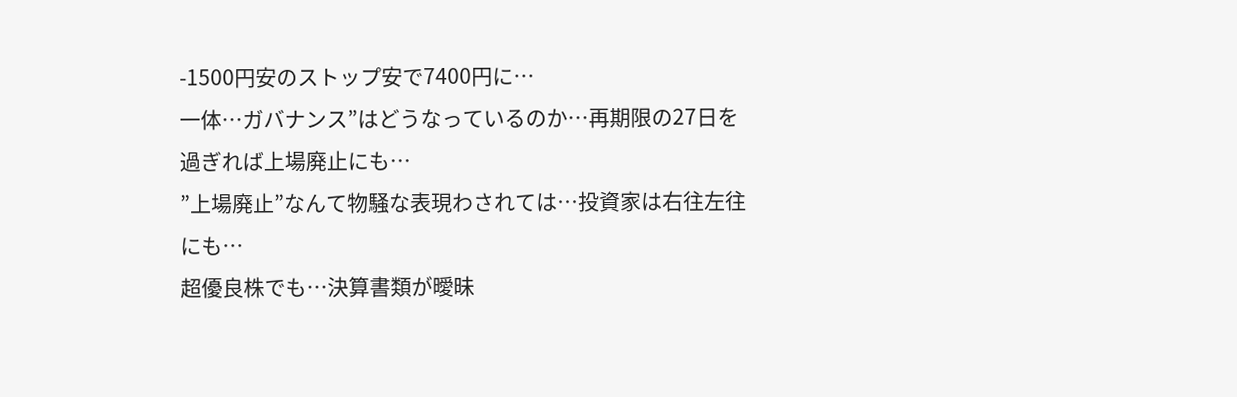-1500円安のストップ安で7400円に…
一体…ガバナンス”はどうなっているのか…再期限の27日を過ぎれば上場廃止にも…
”上場廃止”なんて物騒な表現わされては…投資家は右往左往にも…
超優良株でも…決算書類が曖昧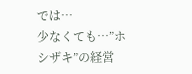では…
少なくても…”ホシザキ”の経営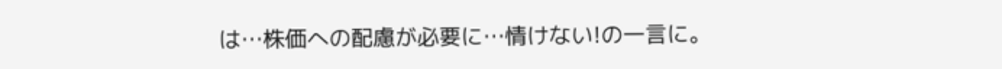は…株価への配慮が必要に…情けない!の一言に。